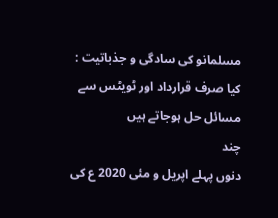مسلمانو کی سادگی و جذباتیت : کیا صرف قرارداد اور ٹویٹس سے
مسائل حل ہوجاتے ہیں
چند
دنوں پہلے اپریل و مئی 2020 ع کی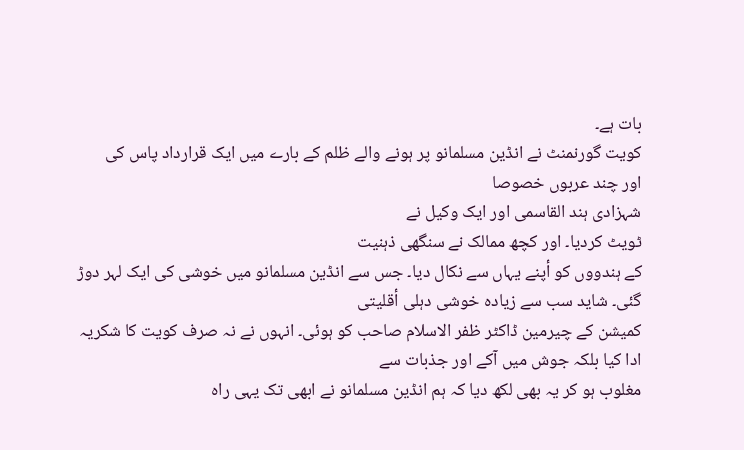بات ہے۔
کویت گورنمنٹ نے انڈین مسلمانو پر ہونے والے ظلم کے بارے میں ایک قرارداد پاس کی
اور چند عربوں خصوصا
شہزادی ہند القاسمی اور ایک وکیل نے
ٹویٹ کردیا۔ اور کچھ ممالک نے سنگھی ذہنیت
کے ہندووں کو أپنے یہاں سے نکال دیا۔ جس سے انڈین مسلمانو میں خوشی کی ایک لہر دوڑ
گئی۔ شاید سب سے زیادہ خوشی دہلی أقلیتی
کمیشن کے چیرمین ڈاکٹر ظفر الاسلام صاحب کو ہوئی۔ انہوں نے نہ صرف کویت کا شکریہ
ادا کیا بلکہ جوش میں آکے اور جذبات سے
مغلوب ہو کر یہ بھی لکھ دیا کہ ہم انڈین مسلمانو نے ابھی تک یہی راہ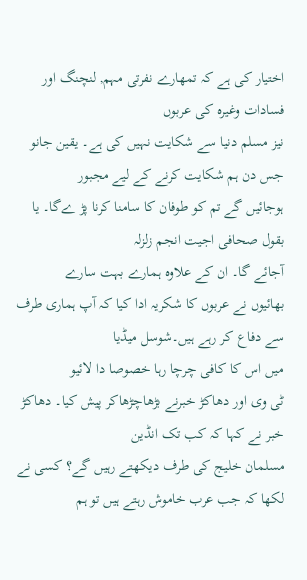اختیار کی ہے کہ تمھارے نفرتی مہم, لنچنگ اور فسادات وغیرہ کی عربوں
نیز مسلم دنیا سے شکایت نہیں کی ہے۔ یقین جانو جس دن ہم شکایت کرنے کے لیے مجبور
ہوجائیں گے تم کو طوفان کا سامنا کرنا پڑ ےگا۔ یا بقول صحافی اجیت انجم زلزلہ
آجائے گا۔ ان کے علاوہ ہمارے بہت سارے
بھائیوں نے عربوں کا شکریہ ادا کیا کہ آپ ہماری طرف سے دفاع کر رہے ہیں۔شوسل میڈیا
میں اس کا کافی چرچا رہا خصوصا دا لائیو
ٹی وی اور دھاکڑ خبرنے بڑھاچڑھاکر پیش کیا۔ دھاکڑ خبر نے کہا کہ کب تک انڈین
مسلمان خلیج کی طرف دیکھتے رہیں گے؟ کسی نے لکھا کہ جب عرب خاموش رہتے ہیں تو ہم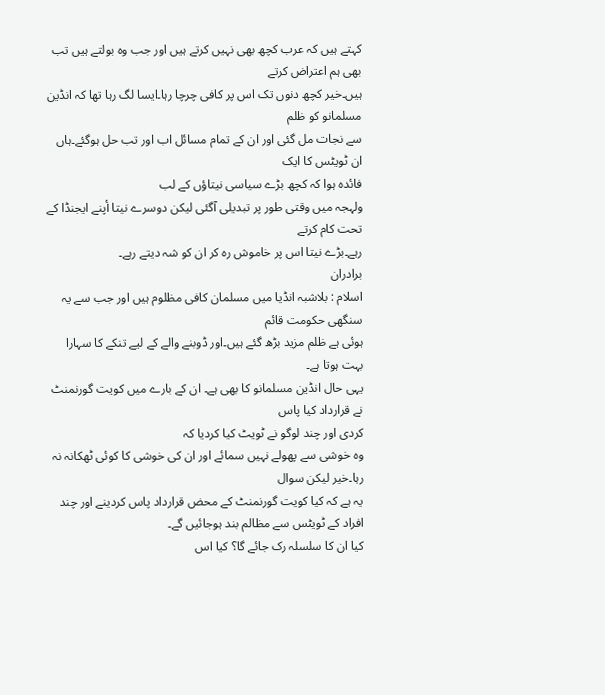کہتے ہیں کہ عرب کچھ بھی نہیں کرتے ہیں اور جب وہ بولتے ہیں تب بھی ہم اعتراض کرتے
ہیں۔خیر کچھ دنوں تک اس پر کافی چرچا رہا۔ایسا لگ رہا تھا کہ انڈین مسلمانو کو ظلم
سے نجات مل گئی اور ان کے تمام مسائل اب اور تب حل ہوگئے۔ہاں ان ٹویٹس کا ایک
فائدہ ہوا کہ کچھ بڑے سیاسی نیتاؤں کے لب
ولہجہ میں وقتی طور پر تبدیلی آگئی لیکن دوسرے نیتا أپنے ایجنڈا کے تحت کام کرتے
رہے۔بڑے نیتا اس پر خاموش رہ کر ان کو شہ دیتے رہے۔
برادران
اسلام : بلاشبہ انڈیا میں مسلمان کافی مظلوم ہیں اور جب سے یہ سنگھی حکومت قائم
ہوئی ہے ظلم مزید بڑھ گئے ہیں۔اور ڈوبنے والے کے لیے تنکے کا سہارا بہت ہوتا ہے۔
یہی حال انڈین مسلمانو کا بھی ہے۔ ان کے بارے میں کویت گورنمنٹ نے قرارداد کیا پاس
کردی اور چند لوگو نے ٹویٹ کیا کردیا کہ
وہ خوشى سے پھولے نہیں سمائے اور ان کی خوشی کا کوئی ٹھکانہ نہ رہا۔خیر لیکن سوال
یہ ہے کہ کیا کویت گورنمنٹ کے محض قرارداد پاس کردینے اور چند افراد کے ٹویٹس سے مظالم بند ہوجائیں گے۔
کیا ان کا سلسلہ رک جائے گا؟ کیا اس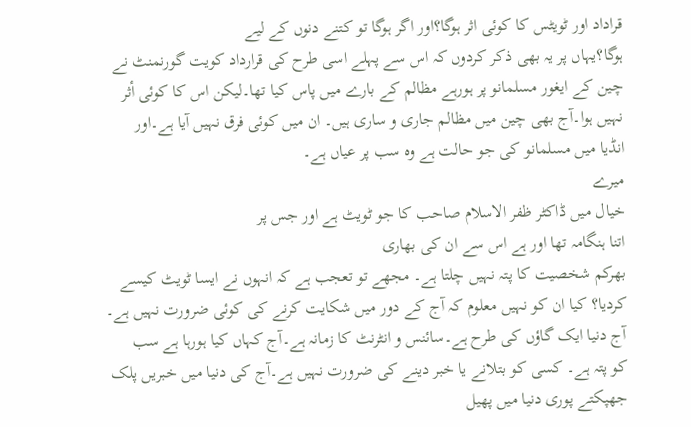قراداد اور ٹویٹس کا کوئی اثر ہوگا؟اور اگر ہوگا تو کتنے دنوں کے لیے
ہوگا؟یہاں پر یہ بھی ذکر کردوں کہ اس سے پہلے اسی طرح کی قرارداد کویت گورنمنٹ نے
چین کے ایغور مسلمانو پر ہورہے مظالم کے بارے میں پاس کیا تھا۔لیکن اس کا کوئی أثر
نہیں ہوا۔آج بھی چین میں مظالم جاری و ساری ہیں۔ ان میں کوئی فرق نہیں آیا ہے۔اور
انڈیا میں مسلمانو کی جو حالت ہے وہ سب پر عیاں ہے۔
میرے
خیال میں ڈاکٹر ظفر الاسلام صاحب کا جو ٹویٹ ہے اور جس پر
اتنا ہنگامہ تھا اور ہے اس سے ان کی بھاری
بھرکم شخصیت کا پتہ نہیں چلتا ہے۔ مجھے تو تعجب ہے کہ انہوں نے ایسا ٹویٹ کیسے
کردیا؟ کیا ان کو نہیں معلوم کہ آج کے دور میں شکایت کرنے کی کوئی ضرورت نہیں ہے۔
آج دنیا ایک گاؤں کی طرح ہے۔سائنس و انٹرنٹ کا زمانہ ہے۔آج کہاں کیا ہورہا ہے سب
کو پتہ ہے۔ کسی کو بتلانے یا خبر دینے کی ضرورت نہیں ہے۔آج کی دنیا میں خبریں پلک
جھپکتے پوری دنیا میں پھیل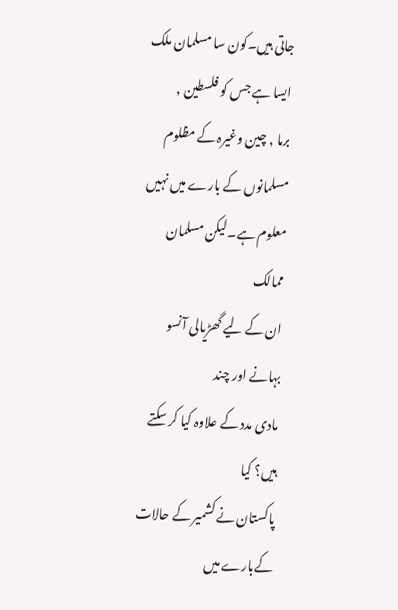جاتی ہیں۔کون سا مسلمان ملک ایسا ہے جس کو فلسطین ,
برما , چین وغیرہ کے مظلوم مسلمانوں کے بارے میں نہیں معلوم ہے۔لیکن مسلمان ممالک
ان کے لیے گھڑیالی آنسو بہانے اور چند
مادی مدد کے علاوہ کیا کر سکتے ہیں؟ کیا
پاکستان نے کشمیر کے حالات کےبارے میں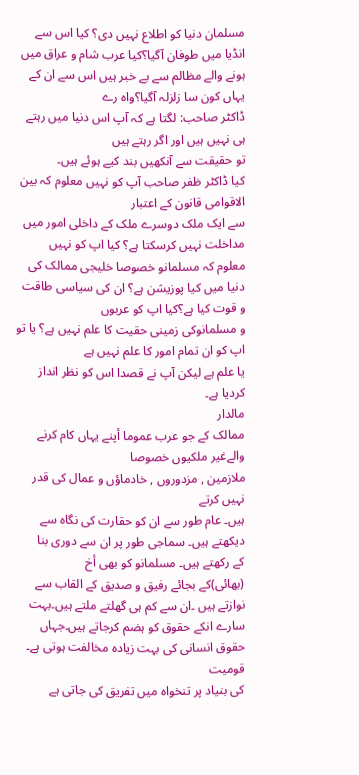مسلمان دنیا کو اطلاع نہیں دی؟ کیا اس سے
انڈیا میں طوفان آگیا؟کیا عرب شام و عراق میں ہونے والے مظالم سے بے خبر ہیں اس سے ان کے یہاں کون سا زلزلہ آگیا؟واہ رے
ڈاکٹر صاحب: لگتا ہے کہ آپ اس دنیا میں رہتے ہی نہیں ہیں اور اگر رہتے ہیں
تو حقیقت سے آنکھیں بند کیے ہوئے ہیں۔
کیا ڈاکٹر ظفر صاحب آپ کو نہیں معلوم کہ بین الاقوامی قانون کے اعتبار
سے ایک ملک دوسرے ملک کے داخلی امور میں مداخلت نہیں کرسکتا ہے؟ کیا اپ کو نہیں
معلوم کہ مسلمانو خصوصا خلیجی ممالک کی دنیا میں کیا پوزیشن ہے؟ ان کی سیاسی طاقت و قوت کیا ہے؟کیا اپ کو عربوں
و مسلمانوکی زمینی حقیت کا علم نہیں ہے؟ یا تو اپ کو ان تمام امور کا علم نہیں ہے
یا علم ہے لیکن آپ نے قصدا اس کو نظر انداز کردیا ہے۔
مالدار
ممالک کے جو عرب عموما أپنے یہاں کام کرنے والےغیر ملکیوں خصوصا
ملازمین , مزدوروں , خادماؤں و عمال کی قدر نہیں کرتے
ہیں۔ عام طور سے ان کو حقارت کی نگاہ سے
دیکھتے ہیں۔ سماجی طور پر ان سے دوری بنا
کے رکھتے ہیں۔ مسلمانو کو بھی أخ
(بھائی)کے بجائے رفیق و صدیق کے القاب سے نوازتے ہیں ۔ان سے کم ہی گھلتے ملتے ہیں۔بہت
سارے انکے حقوق کو ہضم کرجاتے ہیں۔جہاں حقوق انسانی کی بہت زیادہ مخالفت ہوتی ہے۔ قومیت
کی بنیاد پر تنخواہ میں تفریق کی جاتی ہے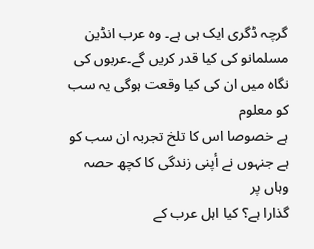گرچہ ڈگری ایک ہی ہے۔ وہ عرب انڈین
مسلمانو کی کیا قدر کریں گے۔عربوں کی نگاہ میں ان کی کیا وقعت ہوگی یہ سب کو معلوم
ہے خصوصا اس کا تلخ تجربہ ان سب کو ہے جنہوں نے أپنی زندگی کا کچھ حصہ وہاں پر
گذارا ہے؟ کیا اہل عرب کے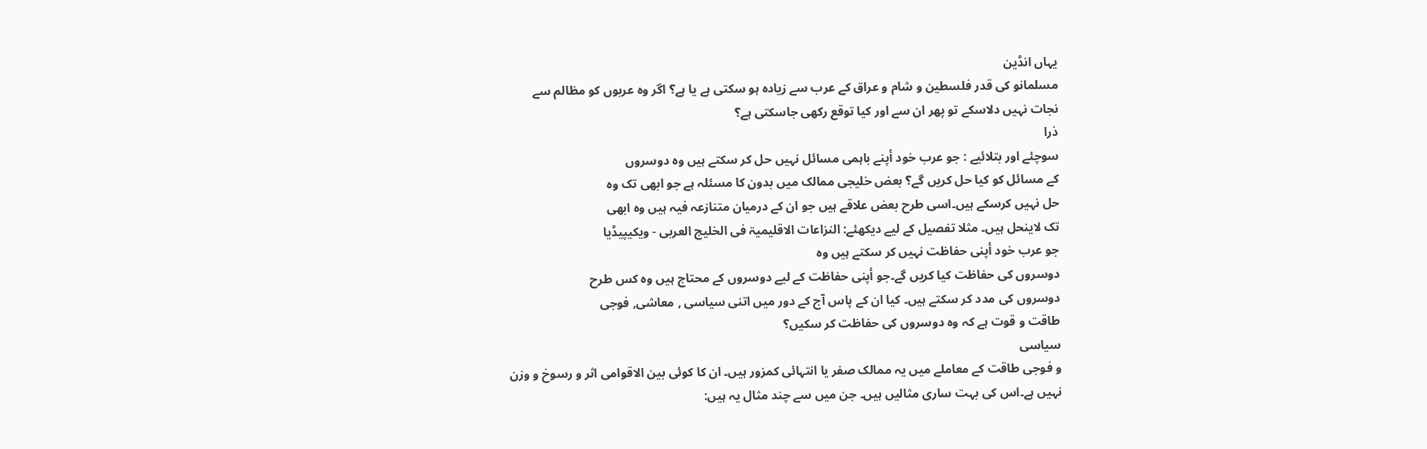یہاں انڈین
مسلمانو کی قدر فلسطین و شام و عراق کے عرب سے زیادہ ہو سکتی ہے یا ہے؟ اگر وہ عربوں کو مظالم سے
نجات نہیں دلاسکے تو پھر ان سے اور کیا توقع رکھی جاسکتی ہے؟
ذرا
سوچئے اور بتلائیے : جو عرب خود أپنے باہمی مسائل نہیں حل کر سکتے ہیں وہ دوسروں
کے مسائل کو کیا حل کریں گے؟ بعض خلیجی ممالک میں بدون کا مسئلہ ہے جو ابھی تک وہ
حل نہیں کرسکے ہیں۔اسی طرح بعض علاقے ہیں جو ان کے درمیان متنازعہ فیہ ہیں وہ ابھی
تک لاینحل ہیں۔ مثلا تفصیل کے لیے دیکھئے: النزاعات الاقلیمیۃ فی الخلیج العربی - ویکیپیڈیا
جو عرب خود أپنی حفاظت نہیں کر سکتے ہیں وہ
دوسروں کی حفاظت کیا کریں گے۔جو أپنی حفاظت کے لیے دوسروں کے محتاج ہیں وہ کس طرح
دوسروں کی مدد کر سکتے ہیں۔ کیا ان کے پاس آج کے دور میں اتنی سیاسی , معاشی, فوجی
طاقت و قوت ہے کہ وہ دوسروں کی حفاظت کر سکیں؟
سیاسی
و فوجی طاقت کے معاملے میں یہ ممالک صفر یا انتہائی کمزور ہیں۔ ان کا کوئی بین الاقوامی اثر و رسوخ و وزن
نہیں ہے۔اس کی بہت ساری مثالیں ہیں۔ جن میں سے چند مثال یہ ہیں: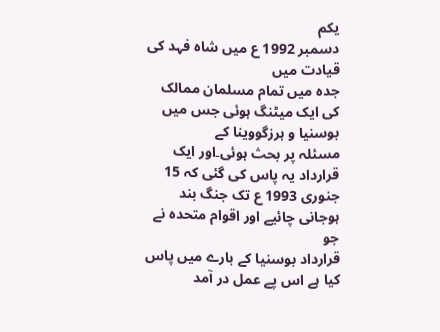یکم
دسمبر 1992 ع میں شاہ فہد کی قیادت میں
جدہ میں تمام مسلمان ممالک کی ایک میٹنگ ہوئی جس میں بوسنیا و ہرزگووینا کے
مسئلہ پر بحث ہوئی۔اور ایک قرارداد یہ پاس کی گئی کہ 15 جنوری 1993 ع تک جنگ بند
ہوجانی چائیے اور اقوام متحدہ نے جو
قرارداد بوسنیا کے بارے میں پاس کیا ہے اس پے عمل در آمد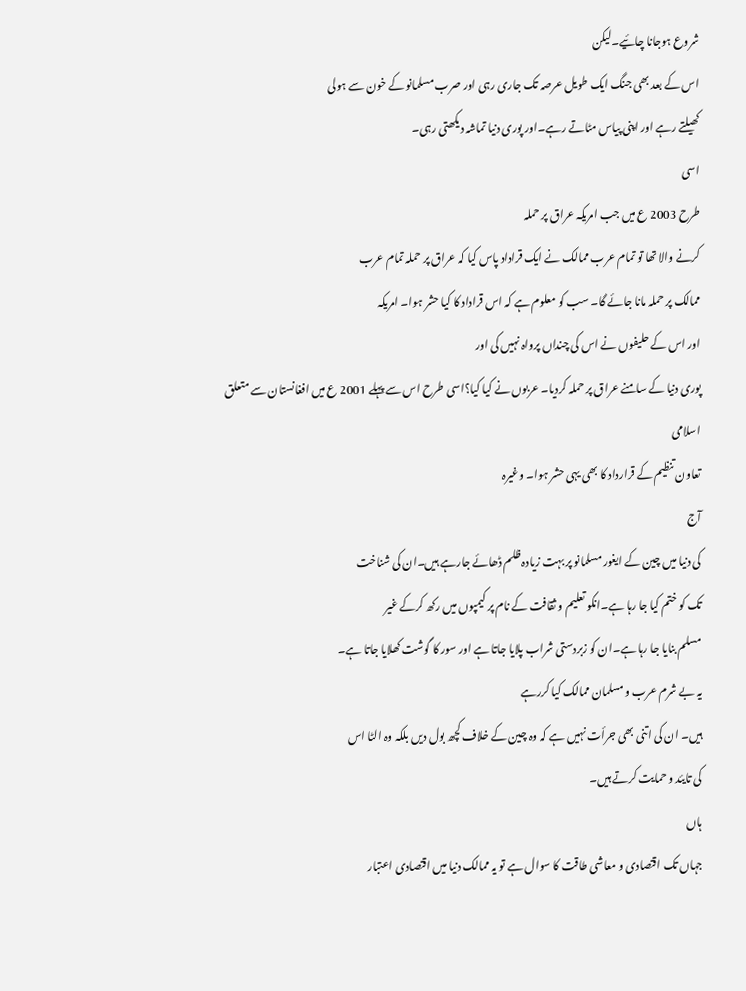شروع ہوجانا چائیے۔لیکن
اس کے بعد بھی جنگ ایک طویل عرصہ تک جاری رہی اور صرب مسلمانو کے خون سے ہولی
کھیلتے رہے اور اپنی پیاس مٹاتے رہے۔اور پوری دنیا تماشہ دیکھتی رہی۔
اسی
طرح 2003 ع میں جب امریکہ عراق پر حملہ
کرنے والا تھا تو تمام عرب ممالک نے ایک قراداد پاس کیا کہ عراق پر حملہ تمام عرب
ممالک پر حملہ مانا جائے گا۔ سب کو معلوم ہے کہ اس قراداد کا کیا حشر ہوا۔ امریکہ
اور اس کے حلیفوں نے اس کی چنداں پرواہ نہیں کی اور
پوری دنیا کے سامنے عراق پر حملہ کردیا۔ عربوں نے کیا کیا؟اسی طرح اس سے پہلے 2001 ع میں افغانستان سے متعلق اسلامی
تعاون تنظیم کے قرارداد کا بھی یہی حشر ہوا۔ وغیرہ
آج
کی دنیا میں چین کے ایغور مسلمانو پر بہت زیادہ ظلم ڈھائے جارہے ہیں۔ان کی شناخت
تک کو ختم کیا جا رہا ہے۔انکو تعلیم و ثقافت کے نام پر کیمپوں میں رکھ کرکے غیر
مسلم بنایا جا رہا ہے۔ان کو زبردستی شراب پلایا جاتا ہے اور سور کا گوشت کھلایا جاتا ہے۔
یہ بے شرم عرب و مسلمان ممالک کیا کررہے
ہیں۔ ان کی اتنی بھی جرأت نہیں ہے کہ وہ چین کے خلاف کچھ بول دیں بلکہ وہ الٹا اس
کی تایئد و حمایت کرتے ہیں۔
ہاں
جہاں تک اقتصادی و معاشی طاقت کا سوال ہے تو یہ ممالک دنیا میں اقتصادی اعتبار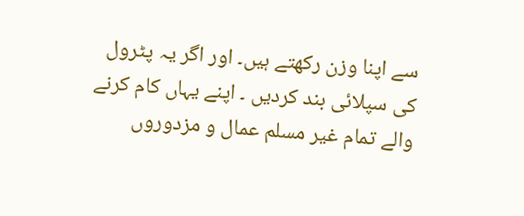سے اپنا وزن رکھتے ہیں۔ اور اگر یہ پٹرول
کی سپلائی بند کردیں ۔ اپنے یہاں کام کرنے
والے تمام غیر مسلم عمال و مزدوروں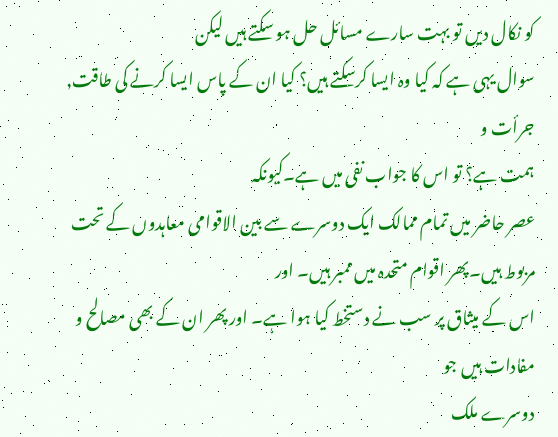کو نکال دیں تو بہت سارے مسائل حل ہو سکتے ہیں لیکن
سوال یہی ہے کہ کیا وہ ایسا کرسکتے ہیں؟ کیا ان کے پاس ایسا کرنے کی طاقت, جرأت و
ہمت ہے؟ تو اس کا جواب نفی میں ہے۔کیونکہ
عصر حاضر میں تمام ممالک ایک دوسرے سے بین الاقوامی معاہدوں کے تحت مربوط ہیں۔پھر اقوام متحدہ میں ممبر ہیں۔ اور
اس کے میثاق پر سب نے دستخط کیا ہوا ہے۔ اور پھر ان کے بھی مصالح و مفادات ہیں جو
دوسرے ملک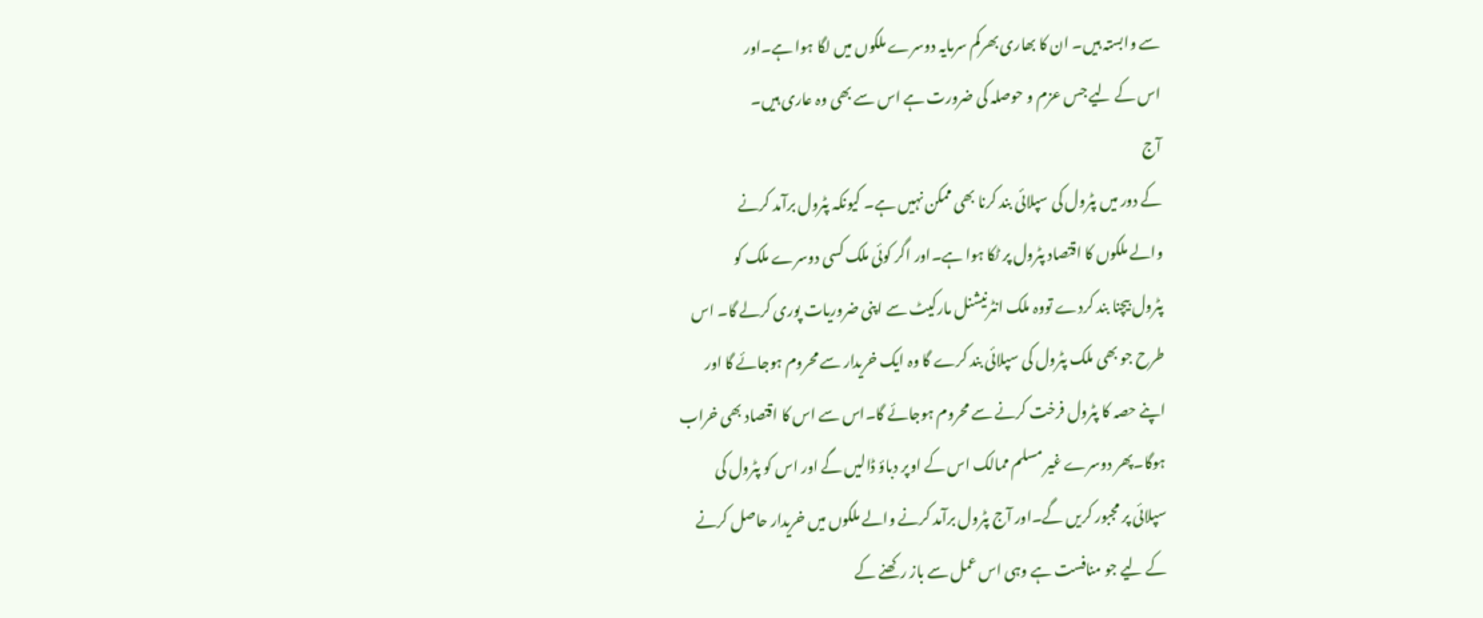سے وابستہ ہیں۔ ان کا بھاری بھرکم سرمایہ دوسرے ملکوں میں لگا ہوا ہے۔اور
اس کے لیے جس عزم و حوصلہ کی ضرورت ہے اس سے بھی وہ عاری ہیں۔
آج
کے دور میں پٹرول کی سپلائی بند کرنا بھی ممکن نہیں ہے۔ کیونکہ پٹرول برآمد کرنے
والے ملکوں کا اقتصاد پٹرول پر ٹکا ہوا ہے۔اور اگر کوئی ملک کسی دوسرے ملک کو
پٹرول بیچنا بند کردے تووہ ملک انٹرنیشنل مارکیٹ سے اپنی ضروریات پوری کرلے گا۔ اس
طرح جو بھی ملک پٹرول کی سپلائی بند کرے گا وہ ایک خریدار سے محروم ہوجائے گا اور
اپنے حصہ کا پٹرول فرخت کرنے سے محروم ہوجائے گا۔اس سے اس کا اقتصاد بھی خراب
ہوگا۔پھر دوسرے غیر مسلم ممالک اس کے اوپر دباؤ ڈالیں گے اور اس کو پٹرول کی
سپلائی پر مجبور کریں گے۔اور آج پٹرول برآمد کرنے والے ملکوں میں خریدار حاصل کرنے
کے لیے جو منافست ہے وہی اس عمل سے باز رکھنے کے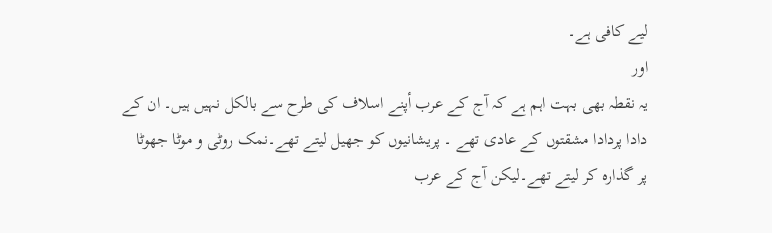لیے کافی ہے۔
اور
یہ نقطہ بھی بہت اہم ہے کہ آج کے عرب أپنے اسلاف کی طرح سے بالکل نہیں ہیں۔ ان کے
دادا پردادا مشقتوں کے عادی تھے ۔ پریشانیوں کو جھیل لیتے تھے۔نمک روٹی و موٹا جھوٹا
پر گذارہ کر لیتے تھے۔لیکن آج کے عرب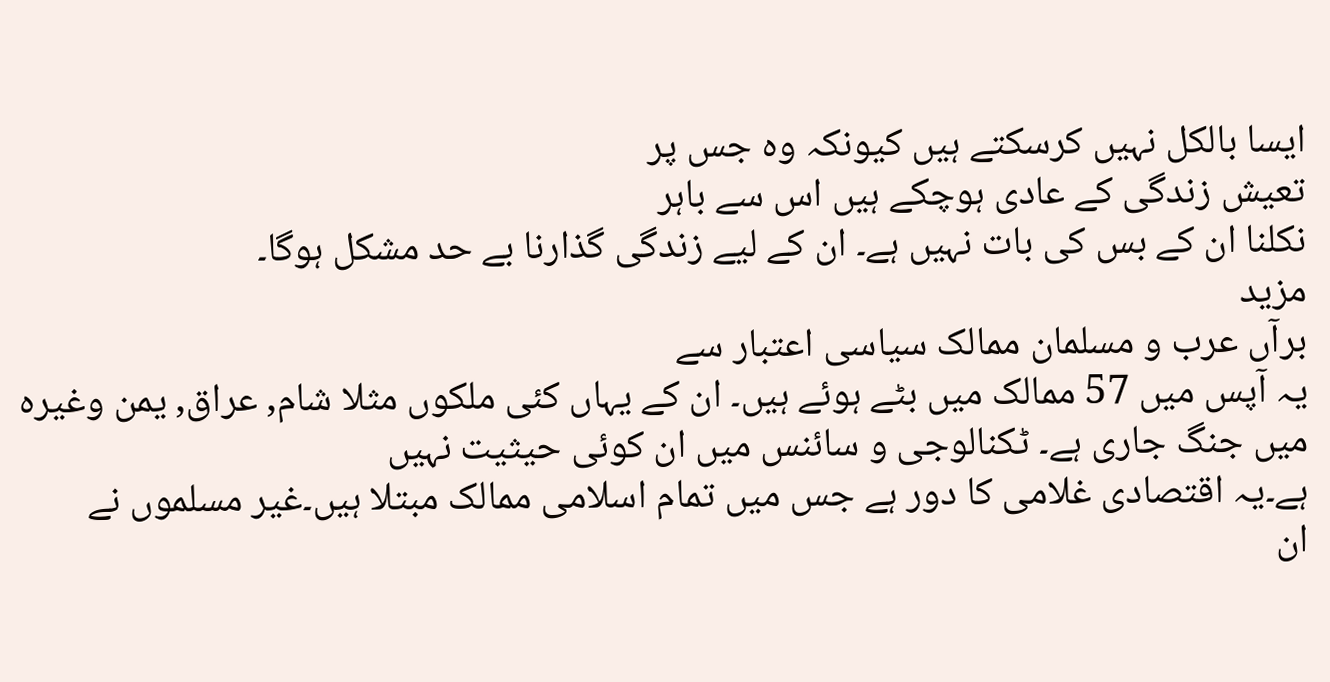ایسا بالکل نہیں کرسکتے ہیں کیونکہ وہ جس پر
تعیش زندگی کے عادی ہوچکے ہیں اس سے باہر
نکلنا ان کے بس کی بات نہیں ہے۔ ان کے لیے زندگی گذارنا بے حد مشکل ہوگا۔
مزید
برآں عرب و مسلمان ممالک سیاسی اعتبار سے
یہ آپس میں 57 ممالک میں بٹے ہوئے ہیں۔ ان کے یہاں کئی ملکوں مثلا شام, عراق, یمن وغیرہ میں جنگ جاری ہے۔ ٹکنالوجی و سائنس میں ان کوئی حیثیت نہیں
ہے۔یہ اقتصادی غلامی کا دور ہے جس میں تمام اسلامی ممالک مبتلا ہیں۔غیر مسلموں نے
ان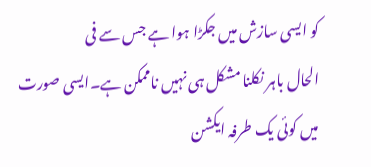کو ایسی سازش میں جکڑا ہوا ہے جس سے فى
الحال باہر نکلنا مشکل ہی نہیں ناممکن ہے۔ایسی صورت میں کوئی یک طرفہ ایکشن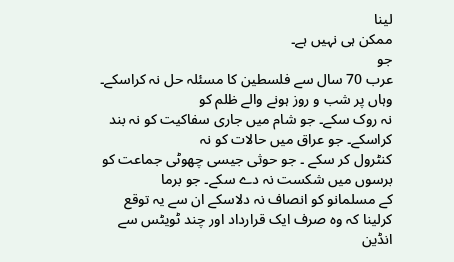لینا
ممکن ہی نہیں ہے۔
جو
عرب 70 سال سے فلسطین کا مسئلہ حل نہ کراسکے۔ وہاں پر شب و روز ہونے والے ظلم کو
نہ روک سکے۔ جو شام میں جاری سفاکیت کو نہ بند کراسکے۔ جو عراق میں حالات کو نہ
کنٹرول کر سکے ۔ جو حوثی جیسی چھوٹی جماعت کو برسوں میں شکست نہ دے سکے۔ جو برما
کے مسلمانو کو انصاف نہ دلاسکے ان سے یہ توقع کرلینا کہ وہ صرف ایک قرارداد اور چند ٹویٹس سے
انڈین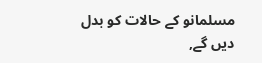مسلمانو کے حالات کو بدل دیں گے,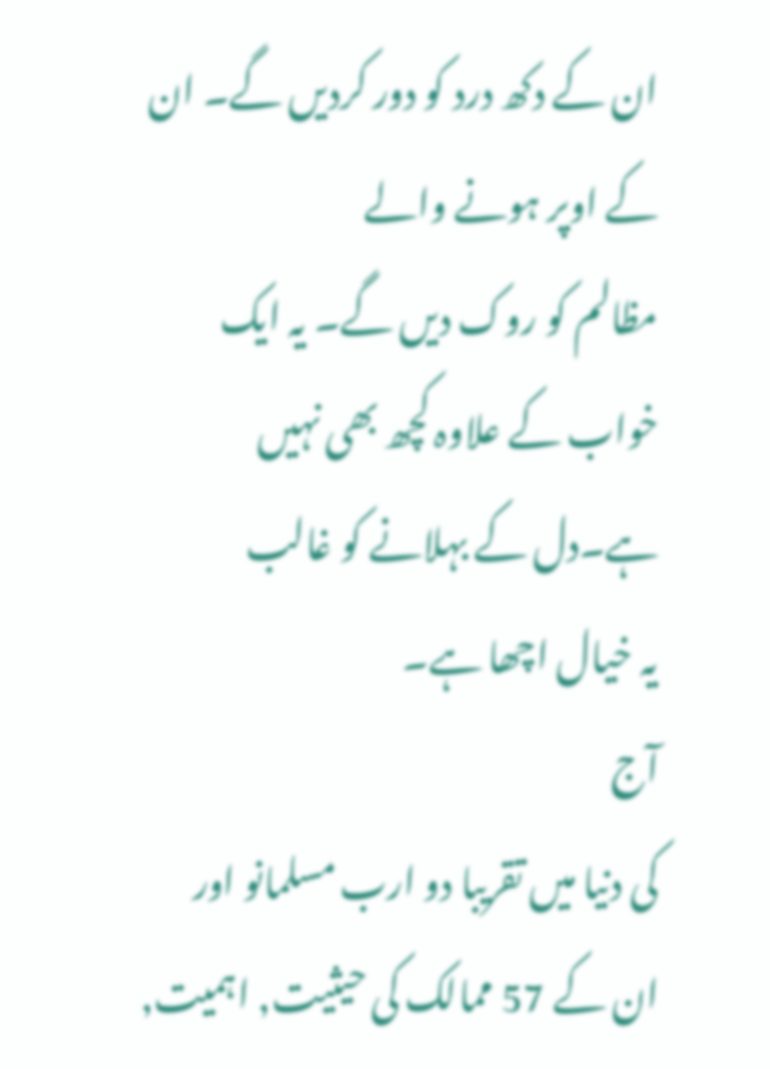ان کے دکھ درد کو دور کردیں گے۔ ان کے اوپر ہونے والے
مظالم کو روک دیں گے۔ یہ ایک خواب کے علاوہ کچھ بھی نہیں ہے۔دل کے بہلانے کو غالب
یہ خیال اچھا ہے۔
آج
کی دنیا میں تقریبا دو ارب مسلمانو اور ان کے 57 ممالک کی حیثیت, اہمیت,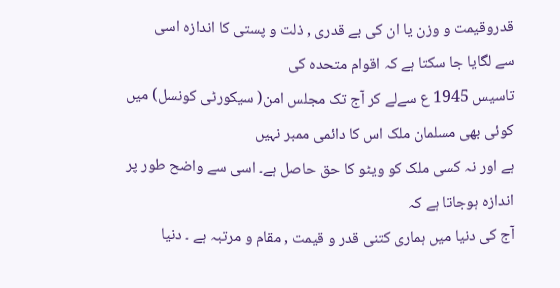قدروقیمت و وزن یا ان کی بے قدری , ذلت و پستی کا اندازہ اسی
سے لگایا جا سکتا ہے کہ اقوام متحدہ کی
تاسیس 1945 ع سےلے کر آج تک مجلس امن( سیکورٹی کونسل) میں کوئی بھی مسلمان ملک اس کا دائمی ممبر نہیں
ہے اور نہ کسی ملک کو ویٹو کا حق حاصل ہے۔ اسی سے واضح طور پر اندازہ ہوجاتا ہے کہ
آج کی دنیا میں ہماری کتنی قدر و قیمت , مقام و مرتبہ ہے ۔ دنیا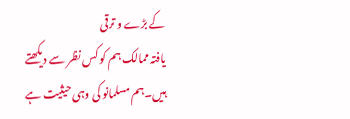کے بڑے و ترقی
یافتہ ممالک ہم کو کس نظر سے دیکھتے ہیں۔ہم مسلمانو کی وہی حیثیت ہے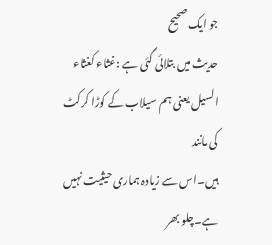جو ایک صحیح
حدیث میں بتلائی گئی ہے :غثاء کغثاء السیل یعنی ہم سیلاب کے کوڑا کرکٹ کی مانند
ہیں۔اس سے زیادہ ہماری حیثیت نہیں ہے۔چلو بھر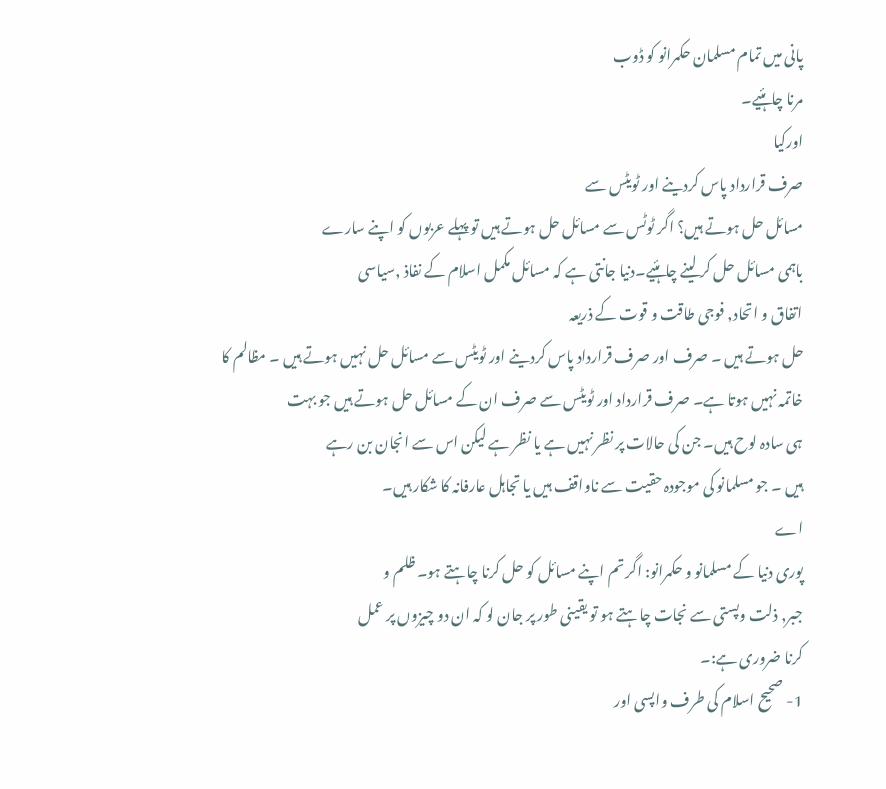پانی میں تمام مسلمان حکمرانو کو ڈوب
مرنا چاہئیے۔
اورکیا
صرف قرارداد پاس کردینے اور ٹویٹس سے
مسائل حل ہوتے ہیں؟ اگر ٹوٹس سے مسائل حل ہوتے ہیں تو پہلے عربوں کو اپنے سارے
باہمی مسائل حل کر لینے چاہئیے۔دنیا جانتی ہے کہ مسائل مکمل اسلام کے نفاذ ,سیاسی
اتفاق و اتحاد, فوجی طاقت و قوت کے ذریعہ
حل ہوتے ہیں ۔ صرف اور صرف قرارداد پاس کردینے اور ٹویٹس سے مسائل حل نہیں ہوتے ہیں ۔ مظالم کا
خاتمہ نہیں ہوتا ہے۔ صرف قرارداد اور ٹویٹس سے صرف ان کے مسائل حل ہوتے ہیں جو بہت
ہی سادہ لوح ہیں۔ جن کی حالات پر نظر نہیں ہے یا نظر ہے لیکن اس سے انجان بن رہے
ہیں ۔ جو مسلمانو کی موجودہ حقیت سے ناواقف ہیں یا تجاہل عارفانہ کا شکار ہیں۔
اے
پوری دنیا کے مسلمانو و حکمرانو: اگر تم اپنے مسائل کو حل کرنا چاہتے ہو۔ ظلم و
جبر, ذلت وپستی سے نجات چاہتے ہو تو یقینی طور پر جان لو کہ ان دو چیزوں پر عمل
کرنا ضروری ہے:۔
1- صحیح اسلام کی طرف واپسی اور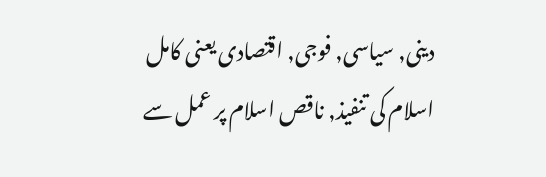دینی, سیاسی, فوجی, اقتصادی یعنی کامل اسلام کی تنفیذ, ناقص اسلام پر عمل سے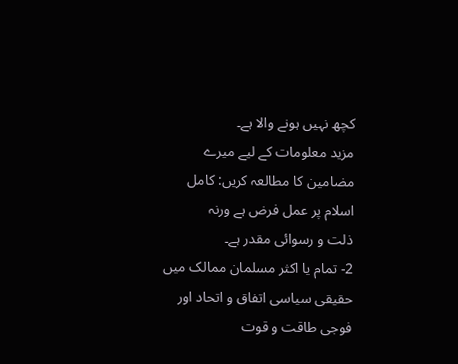کچھ نہیں ہونے والا ہے۔
مزید معلومات کے لیے میرے مضامین کا مطالعہ کریں: کامل اسلام پر عمل فرض ہے ورنہ
ذلت و رسوائی مقدر ہے۔
2- تمام یا اکثر مسلمان ممالک میں حقیقی سیاسی اتفاق و اتحاد اور فوجی طاقت و قوت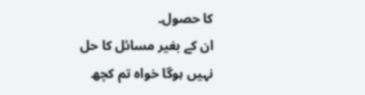کا حصول۔
ان کے بغیر مسائل کا حل
نہیں ہوگا خواہ تم کچھ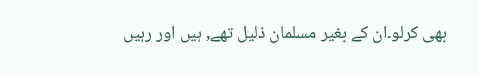بھی کرلو۔ان کے بغیر مسلمان ذلیل تھے, ہیں اور رہیں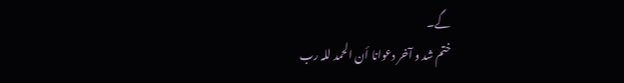گے۔
ختم شد و آخر دعوانا أن الحمد للہ رب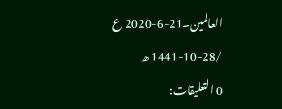العالمین۔21-6-2020 ع /28-10-1441 ھ
0 التعليقات: